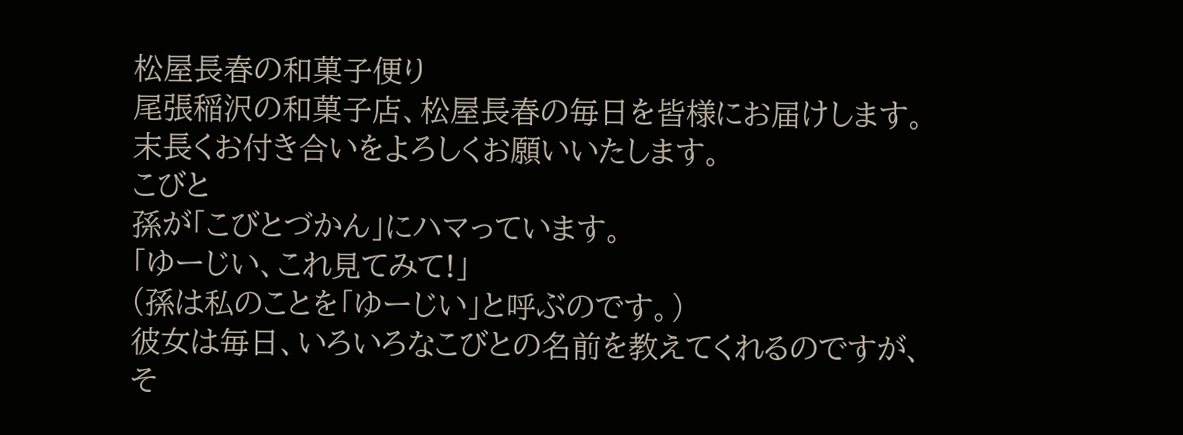松屋長春の和菓子便り
尾張稲沢の和菓子店、松屋長春の毎日を皆様にお届けします。 末長くお付き合いをよろしくお願いいたします。
こびと
孫が「こびとづかん」にハマっています。
「ゆーじい、これ見てみて!」
(孫は私のことを「ゆーじい」と呼ぶのです。)
彼女は毎日、いろいろなこびとの名前を教えてくれるのですが、そ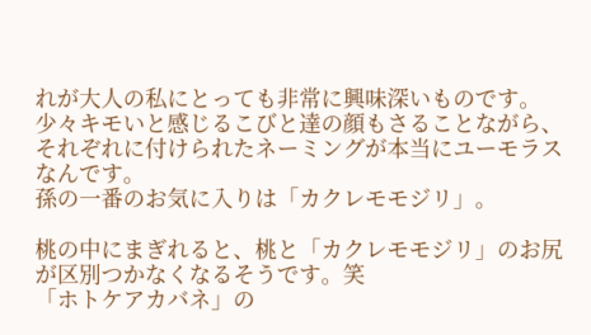れが大人の私にとっても非常に興味深いものです。
少々キモいと感じるこびと達の顔もさることながら、それぞれに付けられたネーミングが本当にユーモラスなんです。
孫の一番のお気に入りは「カクレモモジリ」。

桃の中にまぎれると、桃と「カクレモモジリ」のお尻が区別つかなくなるそうです。笑
「ホトケアカバネ」の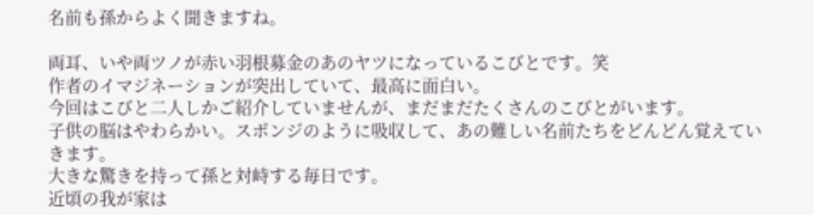名前も孫からよく聞きますね。

両耳、いや両ツノが赤い羽根募金のあのヤツになっているこびとです。笑
作者のイマジネーションが突出していて、最高に面白い。
今回はこびと二人しかご紹介していませんが、まだまだたくさんのこびとがいます。
子供の脳はやわらかい。スポンジのように吸収して、あの難しい名前たちをどんどん覚えていきます。
大きな驚きを持って孫と対峙する毎日です。
近頃の我が家は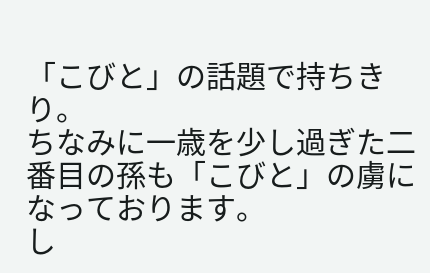「こびと」の話題で持ちきり。
ちなみに一歳を少し過ぎた二番目の孫も「こびと」の虜になっております。
し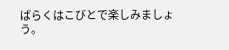ばらくはこびとで楽しみましょう。